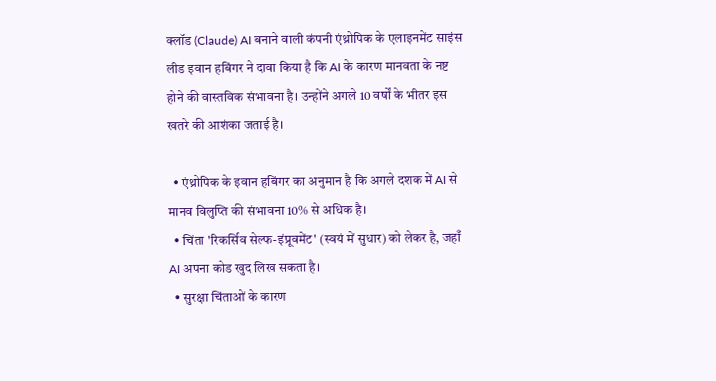क्लॉड (Claude) AI बनाने वाली कंपनी एंथ्रोपिक के एलाइनमेंट साइंस लीड इवान हबिंगर ने दावा किया है कि AI के कारण मानवता के नष्ट होने की वास्तविक संभावना है। उन्होंने अगले 10 वर्षों के भीतर इस खतरे की आशंका जताई है।

  • एंथ्रोपिक के इवान हबिंगर का अनुमान है कि अगले दशक में AI से मानव विलुप्ति की संभावना 10% से अधिक है।
  • चिंता 'रिकर्सिव सेल्फ-इंप्रूवमेंट' (स्वयं में सुधार) को लेकर है, जहाँ AI अपना कोड खुद लिख सकता है।
  • सुरक्षा चिंताओं के कारण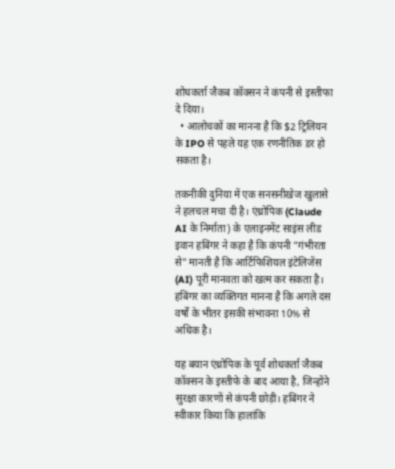शोधकर्ता जैकब कॉक्सन ने कंपनी से इस्तीफा दे दिया।
  • आलोचकों का मानना है कि $2 ट्रिलियन के IPO से पहले यह एक रणनीतिक डर हो सकता है।

तकनीकी दुनिया में एक सनसनीखेज खुलासे ने हलचल मचा दी है। एंथ्रोपिक (Claude AI के निर्माता) के एलाइनमेंट साइंस लीड इवान हबिंगर ने कहा है कि कंपनी "गंभीरता से" मानती है कि आर्टिफिशियल इंटेलिजेंस (AI) पूरी मानवता को खत्म कर सकता है। हबिंगर का व्यक्तिगत मानना है कि अगले दस वर्षों के भीतर इसकी संभावना 10% से अधिक है।

यह बयान एंथ्रोपिक के पूर्व शोधकर्ता जैकब कॉक्सन के इस्तीफे के बाद आया है, जिन्होंने सुरक्षा कारणों से कंपनी छोड़ी। हबिंगर ने स्वीकार किया कि हालांकि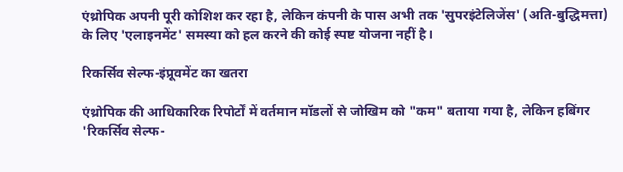एंथ्रोपिक अपनी पूरी कोशिश कर रहा है, लेकिन कंपनी के पास अभी तक 'सुपरइंटेलिजेंस' (अति-बुद्धिमत्ता) के लिए 'एलाइनमेंट' समस्या को हल करने की कोई स्पष्ट योजना नहीं है।

रिकर्सिव सेल्फ-इंप्रूवमेंट का खतरा

एंथ्रोपिक की आधिकारिक रिपोर्टों में वर्तमान मॉडलों से जोखिम को "कम" बताया गया है, लेकिन हबिंगर 'रिकर्सिव सेल्फ-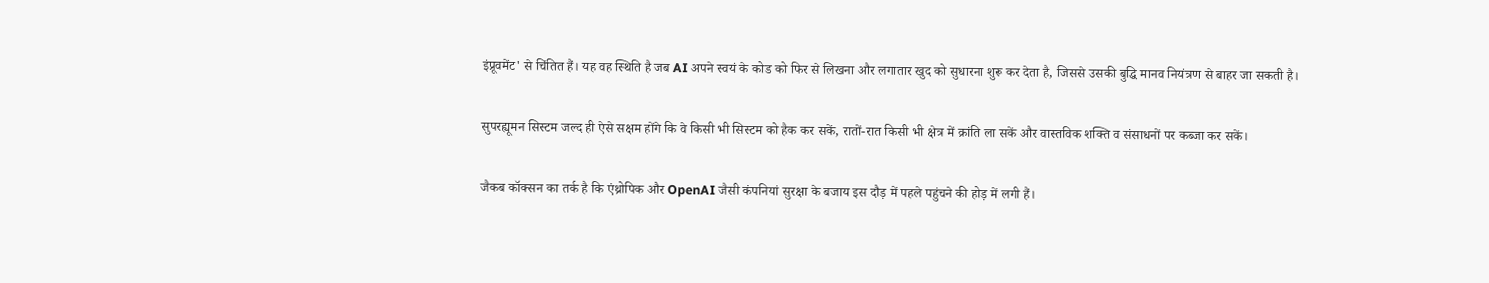इंप्रूवमेंट' से चिंतित हैं। यह वह स्थिति है जब AI अपने स्वयं के कोड को फिर से लिखना और लगातार खुद को सुधारना शुरू कर देता है, जिससे उसकी बुद्धि मानव नियंत्रण से बाहर जा सकती है।

सुपरह्यूमन सिस्टम जल्द ही ऐसे सक्षम होंगे कि वे किसी भी सिस्टम को हैक कर सकें, रातों-रात किसी भी क्षेत्र में क्रांति ला सकें और वास्तविक शक्ति व संसाधनों पर कब्जा कर सकें।

जैकब कॉक्सन का तर्क है कि एंथ्रोपिक और OpenAI जैसी कंपनियां सुरक्षा के बजाय इस दौड़ में पहले पहुंचने की होड़ में लगी हैं।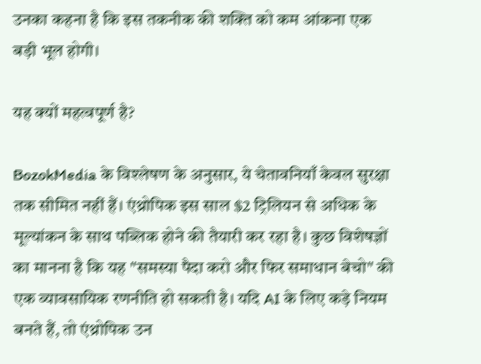उनका कहना है कि इस तकनीक की शक्ति को कम आंकना एक बड़ी भूल होगी।

यह क्यों महत्वपूर्ण है?

BozokMedia के विश्लेषण के अनुसार, ये चेतावनियाँ केवल सुरक्षा तक सीमित नहीं हैं। एंथ्रोपिक इस साल $2 ट्रिलियन से अधिक के मूल्यांकन के साथ पब्लिक होने की तैयारी कर रहा है। कुछ विशेषज्ञों का मानना है कि यह "समस्या पैदा करो और फिर समाधान बेचो" की एक व्यावसायिक रणनीति हो सकती है। यदि AI के लिए कड़े नियम बनते हैं, तो एंथ्रोपिक उन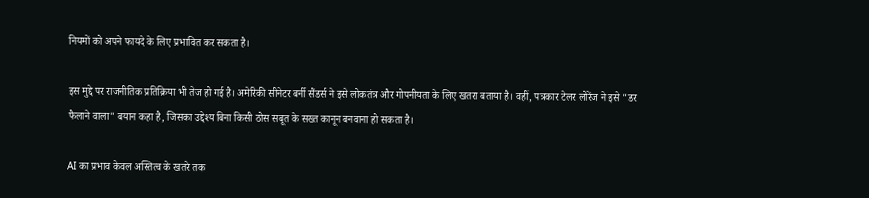नियमों को अपने फायदे के लिए प्रभावित कर सकता है।

इस मुद्दे पर राजनीतिक प्रतिक्रिया भी तेज हो गई है। अमेरिकी सीनेटर बर्नी सैंडर्स ने इसे लोकतंत्र और गोपनीयता के लिए खतरा बताया है। वहीं, पत्रकार टेलर लोरेंज ने इसे "डर फैलाने वाला" बयान कहा है, जिसका उद्देश्य बिना किसी ठोस सबूत के सख्त कानून बनवाना हो सकता है।

AI का प्रभाव केवल अस्तित्व के खतरे तक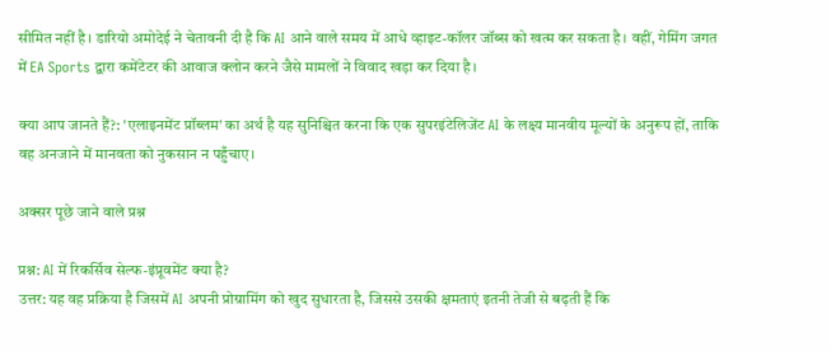सीमित नहीं है। डारियो अमोदेई ने चेतावनी दी है कि AI आने वाले समय में आधे व्हाइट-कॉलर जॉब्स को खत्म कर सकता है। वहीं, गेमिंग जगत में EA Sports द्वारा कमेंटेटर की आवाज क्लोन करने जैसे मामलों ने विवाद खड़ा कर दिया है।

क्या आप जानते हैं?: 'एलाइनमेंट प्रॉब्लम' का अर्थ है यह सुनिश्चित करना कि एक सुपरइंटेलिजेंट AI के लक्ष्य मानवीय मूल्यों के अनुरूप हों, ताकि वह अनजाने में मानवता को नुकसान न पहुँचाए।

अक्सर पूछे जाने वाले प्रश्न

प्रश्न: AI में रिकर्सिव सेल्फ-इंप्रूवमेंट क्या है?
उत्तर: यह वह प्रक्रिया है जिसमें AI अपनी प्रोग्रामिंग को खुद सुधारता है, जिससे उसकी क्षमताएं इतनी तेजी से बढ़ती हैं कि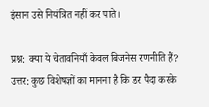इंसान उसे नियंत्रित नहीं कर पाते।

प्रश्न: क्या ये चेतावनियाँ केवल बिजनेस रणनीति हैं?
उत्तर: कुछ विशेषज्ञों का मानना है कि डर पैदा करके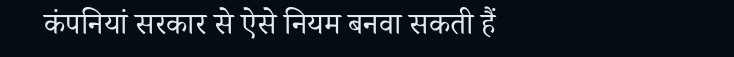कंपनियां सरकार से ऐसे नियम बनवा सकती हैं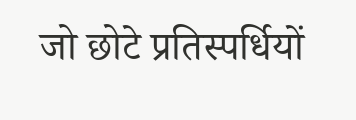जो छोटे प्रतिस्पर्धियों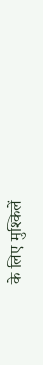के लिए मुश्किलें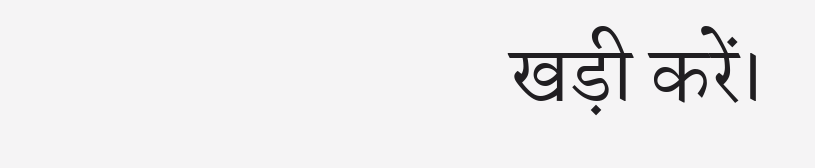खड़ी करें।